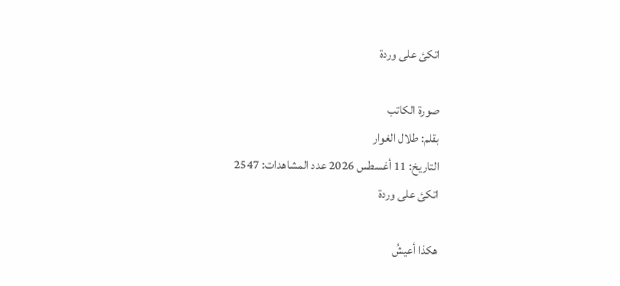اتکئ علی وردة

صورة الكاتب
بقلم: طلال الغوار
التاريخ: 11 أغسطس 2026 عدد المشاهدات: 2547
اتکئ علی وردة

هكذا أعيشُ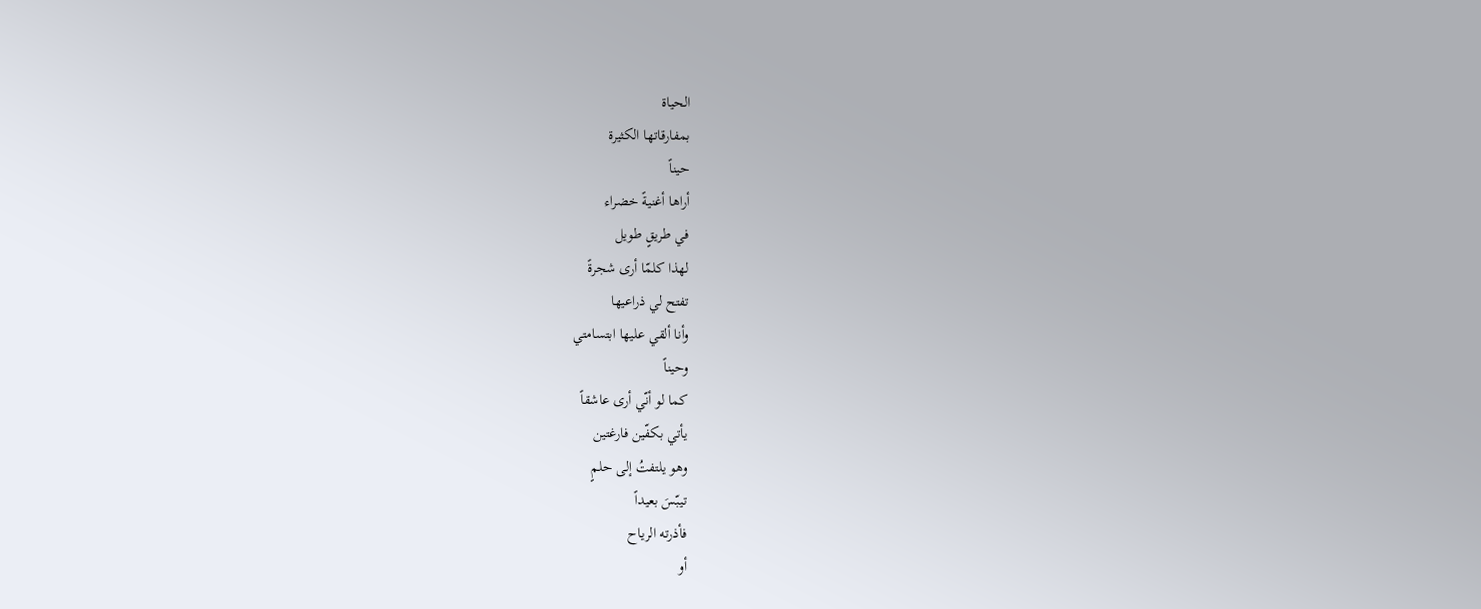الحياة
بمفارقاتها الكثيرة
حيناً
أراها أغنيةً خضراء
في طريقٍ طويل
لهذا كلمّا أرى شجرةً
تفتح لي ذراعيها
وأنا ألقي عليها ابتسامتي
وحيناً
كما لو أنّي أرى عاشقاً
يأتي بكفّين فارغتين
وهو يلتفتُ إلى حلمٍ
تيبّسَ بعيداً
فأذرته الرياح
أو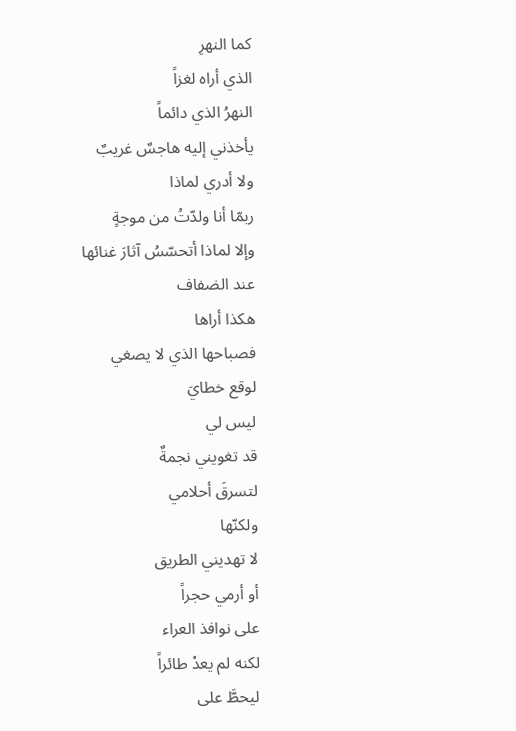كما النهرِ
الذي أراه لغزاً
النهرُ الذي دائماً
يأخذني إليه هاجسٌ غريبٌ
ولا أدري لماذا
ربمّا أنا ولدّتُ من موجةٍ
وإلا لماذا أتحسّسُ آثارَ غنائها
عند الضفاف
هكذا أراها
فصباحها الذي لا يصغي
لوقع خطايَ
ليس لي
قد تغويني نجمةٌ
لتسرقَ أحلامي
ولكنّها
لا تهديني الطريق
أو أرمي حجراً
على نوافذ العراء
لكنه لم يعدْ طائراً
ليحطَّ على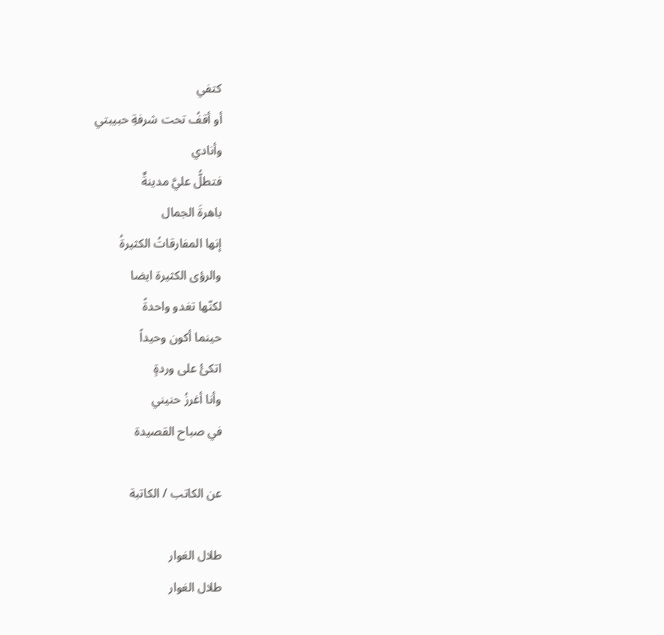كتفي
أو أقفُ تحت شرفةِ حبيبتي
وأنادي
فتطلُّ عليَّ مدينةٌ
باهرةَ الجمال
إنها المفارقاتُ الكثيرةُ
والرؤى الكثيرة ايضا
لكنّها تغدو واحدةً
حينما أكون وحيداً
اتكئُ على وردةٍ
وأنا أغرزُ حنيني
في صباح القصيدة

عن الکاتب / الکاتبة

طلال الغوار
طلال الغوار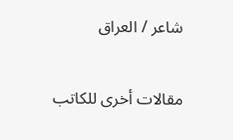شاعر / العراق

مقالات أخرى للكاتب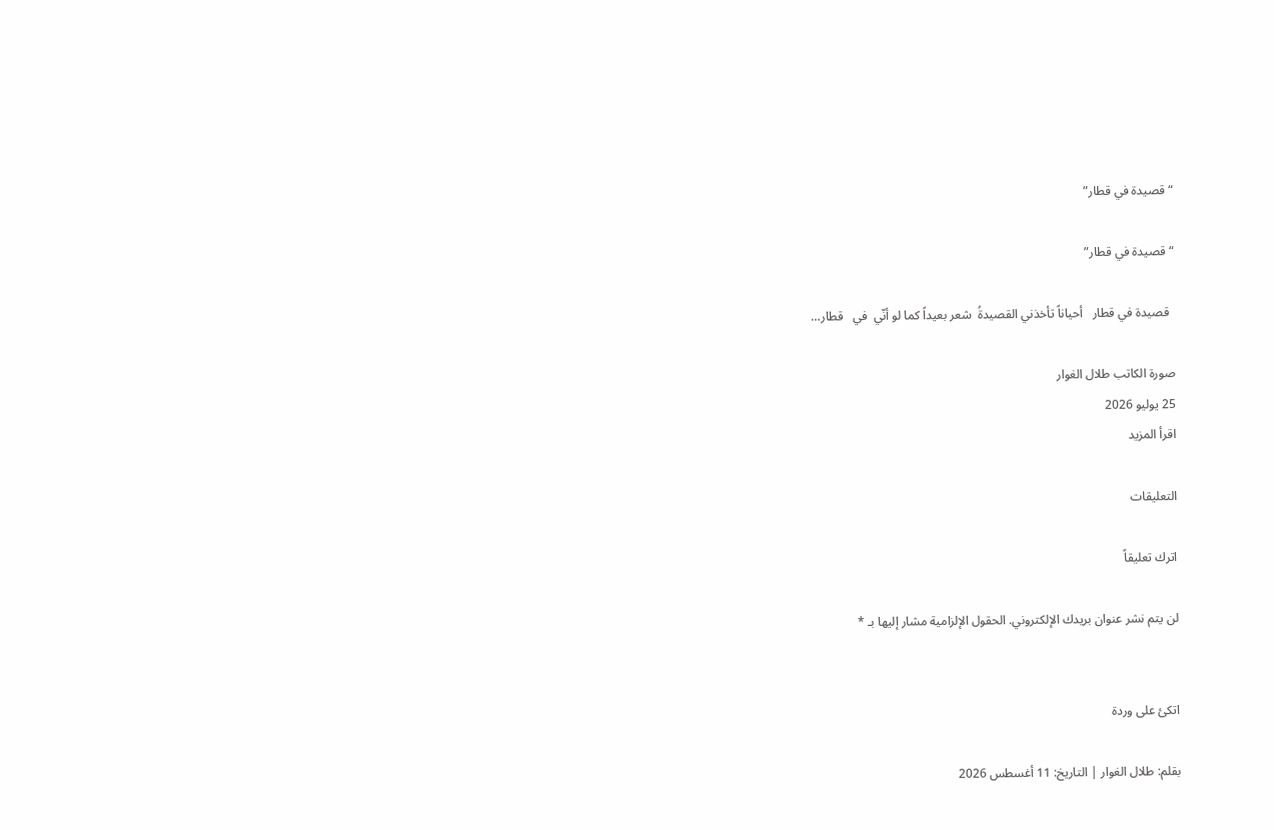“قصيدة في قطار”

“قصيدة في قطار”

  قصيدة في قطار   أحياناً تأخذني القصيدةُ  شعر بعيداً كما لو أنّي  في   قطار…

صورة الكاتب طلال الغوار
25 يوليو 2026
اقرأ المزيد

التعليقات

اترك تعليقاً

لن يتم نشر عنوان بريدك الإلكتروني. الحقول الإلزامية مشار إليها بـ *


اتکئ علی وردة

بقلم: طلال الغوار | التاريخ: 11 أغسطس 2026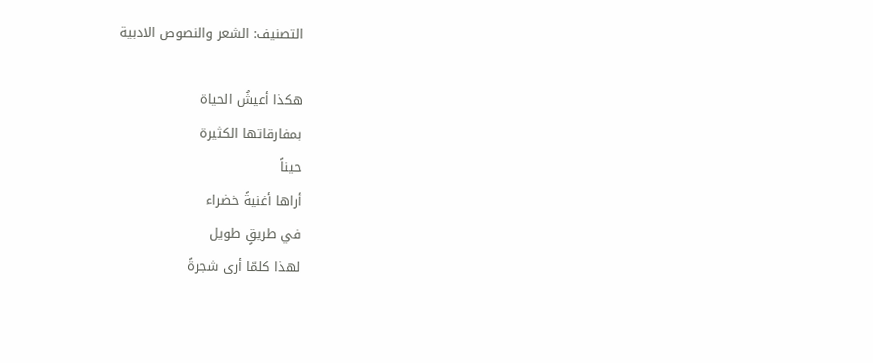التصنيف: الشعر والنصوص الادبیة

هكذا أعيشُ الحياة
بمفارقاتها الكثيرة
حيناً
أراها أغنيةً خضراء
في طريقٍ طويل
لهذا كلمّا أرى شجرةً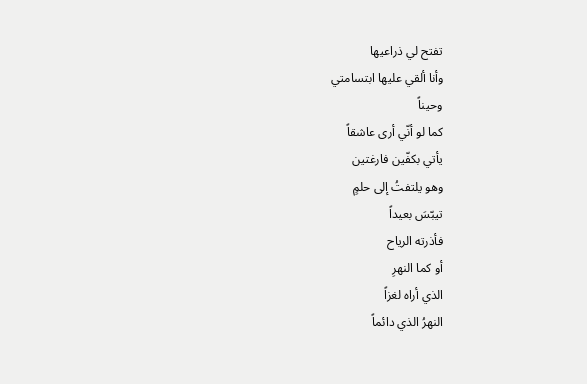تفتح لي ذراعيها
وأنا ألقي عليها ابتسامتي
وحيناً
كما لو أنّي أرى عاشقاً
يأتي بكفّين فارغتين
وهو يلتفتُ إلى حلمٍ
تيبّسَ بعيداً
فأذرته الرياح
أو كما النهرِ
الذي أراه لغزاً
النهرُ الذي دائماً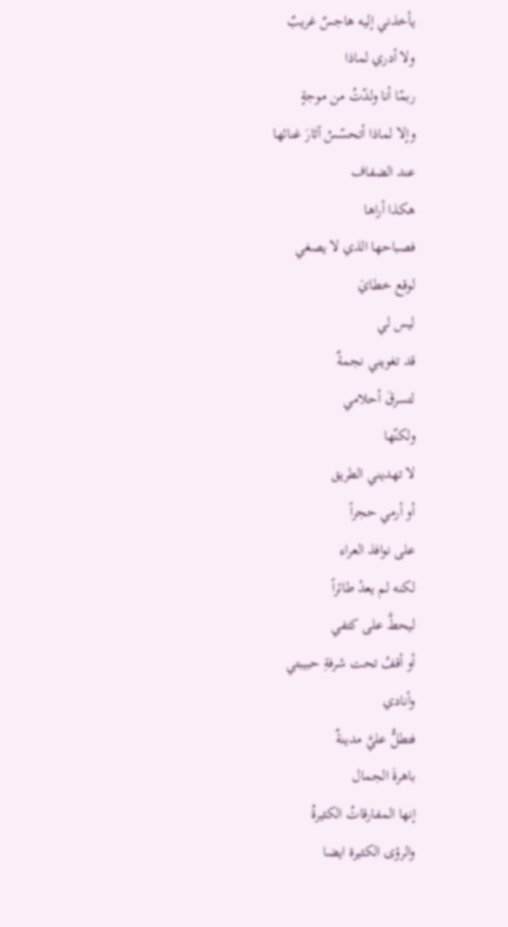يأخذني إليه هاجسٌ غريبٌ
ولا أدري لماذا
ربمّا أنا ولدّتُ من موجةٍ
وإلا لماذا أتحسّسُ آثارَ غنائها
عند الضفاف
هكذا أراها
فصباحها الذي لا يصغي
لوقع خطايَ
ليس لي
قد تغويني نجمةٌ
لتسرقَ أحلامي
ولكنّها
لا تهديني الطريق
أو أرمي حجراً
على نوافذ العراء
لكنه لم يعدْ طائراً
ليحطَّ على كتفي
أو أقفُ تحت شرفةِ حبيبتي
وأنادي
فتطلُّ عليَّ مدينةٌ
باهرةَ الجمال
إنها المفارقاتُ الكثيرةُ
والرؤى الكثيرة ايضا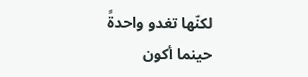لكنّها تغدو واحدةً
حينما أكون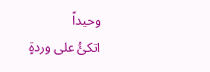وحيداً
اتكئُ على وردةٍ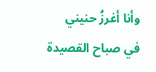وأنا أغرزُ حنيني
في صباح القصيدة